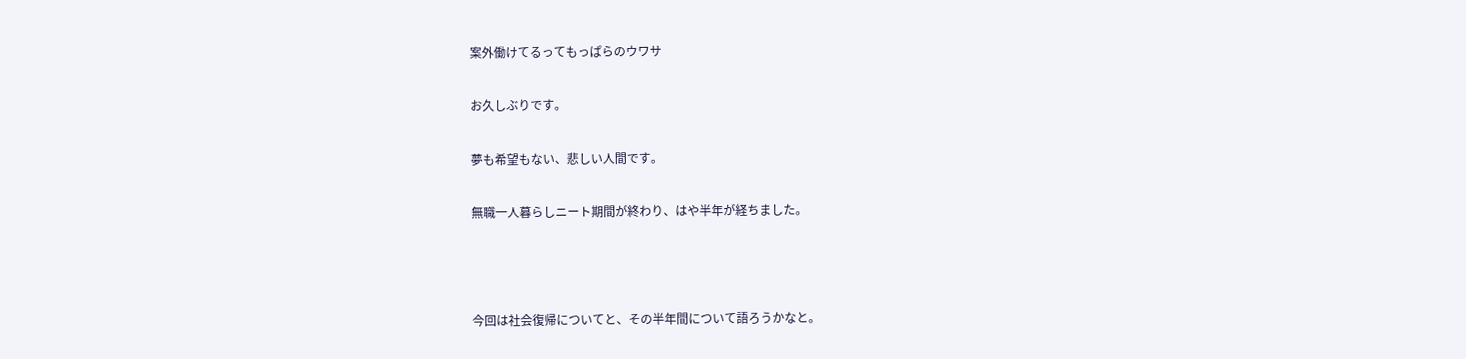案外働けてるってもっぱらのウワサ

お久しぶりです。

夢も希望もない、悲しい人間です。

無職一人暮らしニート期間が終わり、はや半年が経ちました。



今回は社会復帰についてと、その半年間について語ろうかなと。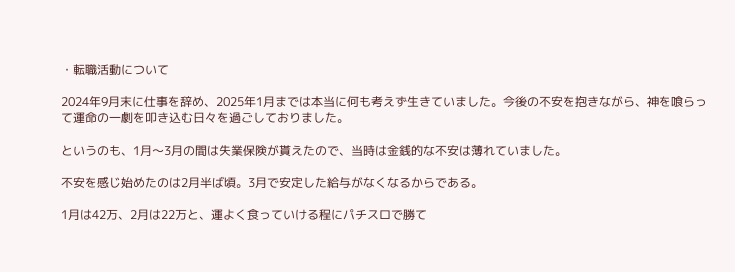・転職活動について

2024年9月末に仕事を辞め、2025年1月までは本当に何も考えず生きていました。今後の不安を抱きながら、神を喰らって運命の一劇を叩き込む日々を過ごしておりました。

というのも、1月〜3月の間は失業保険が貰えたので、当時は金銭的な不安は薄れていました。

不安を感じ始めたのは2月半ば頃。3月で安定した給与がなくなるからである。

1月は42万、2月は22万と、運よく食っていける程にパチスロで勝て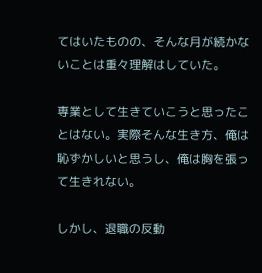てはいたものの、そんな月が続かないことは重々理解はしていた。

専業として生きていこうと思ったことはない。実際そんな生き方、俺は恥ずかしいと思うし、俺は胸を張って生きれない。

しかし、退職の反動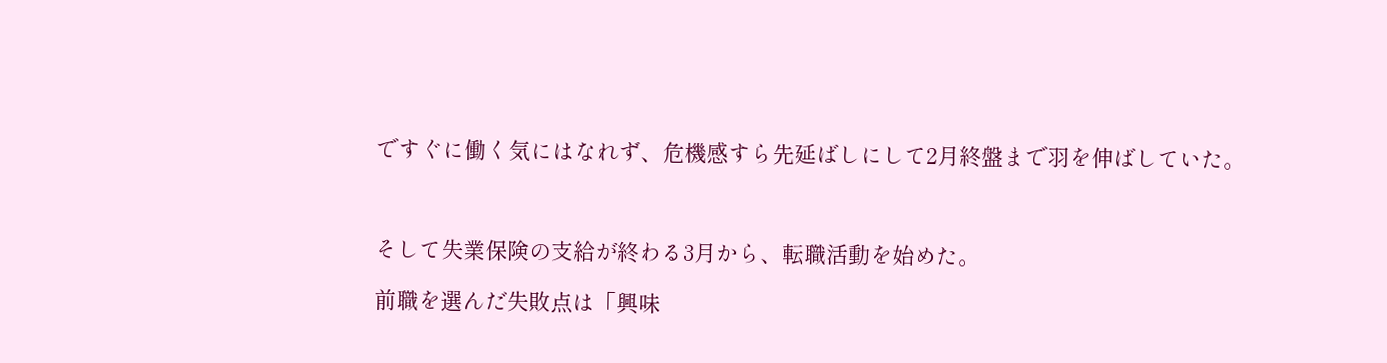ですぐに働く気にはなれず、危機感すら先延ばしにして2月終盤まで羽を伸ばしていた。



そして失業保険の支給が終わる3月から、転職活動を始めた。

前職を選んだ失敗点は「興味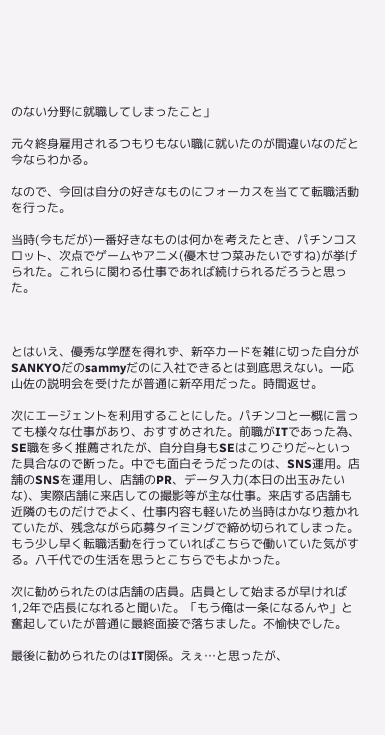のない分野に就職してしまったこと」

元々終身雇用されるつもりもない職に就いたのが間違いなのだと今ならわかる。

なので、今回は自分の好きなものにフォーカスを当てて転職活動を行った。

当時(今もだが)一番好きなものは何かを考えたとき、パチンコスロット、次点でゲームやアニメ(優木せつ菜みたいですね)が挙げられた。これらに関わる仕事であれば続けられるだろうと思った。



とはいえ、優秀な学歴を得れず、新卒カードを雑に切った自分がSANKYOだのsammyだのに入社できるとは到底思えない。一応山佐の説明会を受けたが普通に新卒用だった。時間返せ。

次にエージェントを利用することにした。パチンコと一概に言っても様々な仕事があり、おすすめされた。前職がITであった為、SE職を多く推薦されたが、自分自身もSEはこりごりだ~といった具合なので断った。中でも面白そうだったのは、SNS運用。店舗のSNSを運用し、店舗のPR、データ入力(本日の出玉みたいな)、実際店舗に来店しての撮影等が主な仕事。来店する店舗も近隣のものだけでよく、仕事内容も軽いため当時はかなり惹かれていたが、残念ながら応募タイミングで締め切られてしまった。もう少し早く転職活動を行っていればこちらで働いていた気がする。八千代での生活を思うとこちらでもよかった。

次に勧められたのは店舗の店員。店員として始まるが早ければ1,2年で店長になれると聞いた。「もう俺は一条になるんや」と奮起していたが普通に最終面接で落ちました。不愉快でした。

最後に勧められたのはIT関係。えぇ…と思ったが、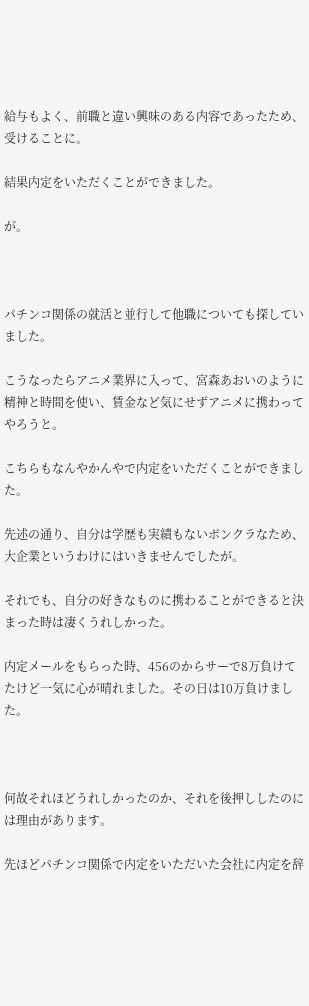給与もよく、前職と違い興味のある内容であったため、受けることに。

結果内定をいただくことができました。

が。



パチンコ関係の就活と並行して他職についても探していました。

こうなったらアニメ業界に入って、宮森あおいのように精神と時間を使い、賃金など気にせずアニメに携わってやろうと。

こちらもなんやかんやで内定をいただくことができました。

先述の通り、自分は学歴も実績もないボンクラなため、大企業というわけにはいきませんでしたが。

それでも、自分の好きなものに携わることができると決まった時は凄くうれしかった。

内定メールをもらった時、456のからサーで8万負けてたけど一気に心が晴れました。その日は10万負けました。



何故それほどうれしかったのか、それを後押ししたのには理由があります。

先ほどパチンコ関係で内定をいただいた会社に内定を辞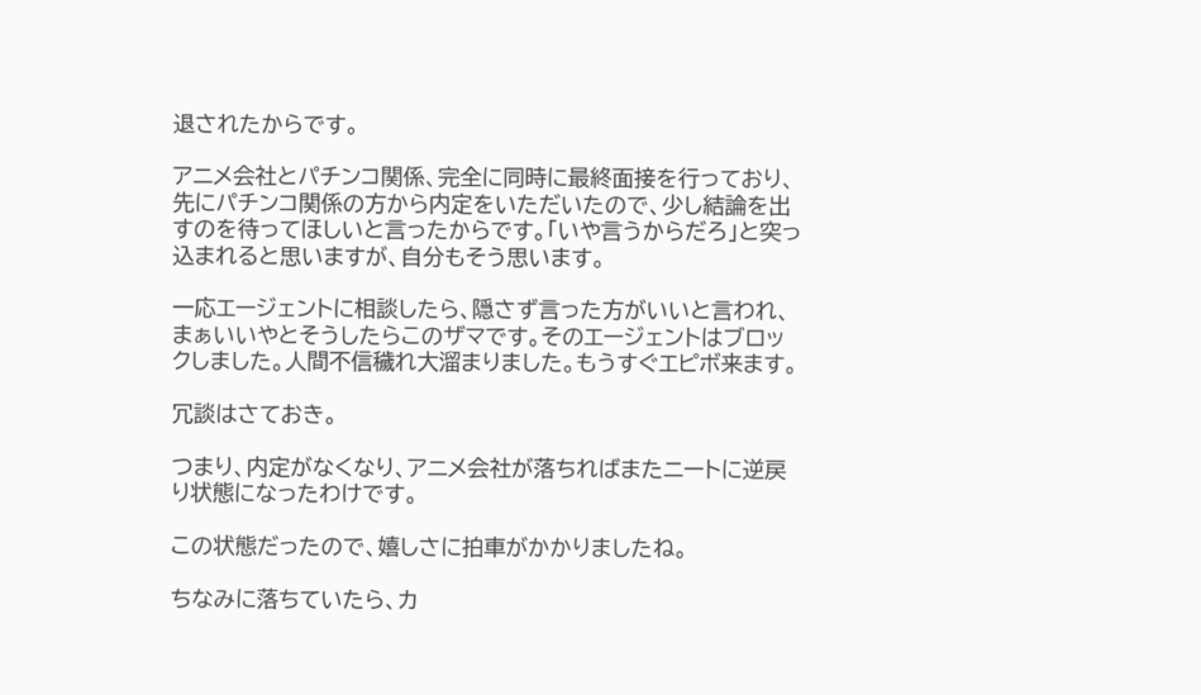退されたからです。

アニメ会社とパチンコ関係、完全に同時に最終面接を行っており、先にパチンコ関係の方から内定をいただいたので、少し結論を出すのを待ってほしいと言ったからです。「いや言うからだろ」と突っ込まれると思いますが、自分もそう思います。

一応エージェントに相談したら、隠さず言った方がいいと言われ、まぁいいやとそうしたらこのザマです。そのエージェントはブロックしました。人間不信穢れ大溜まりました。もうすぐエピボ来ます。

冗談はさておき。

つまり、内定がなくなり、アニメ会社が落ちればまたニートに逆戻り状態になったわけです。

この状態だったので、嬉しさに拍車がかかりましたね。

ちなみに落ちていたら、カ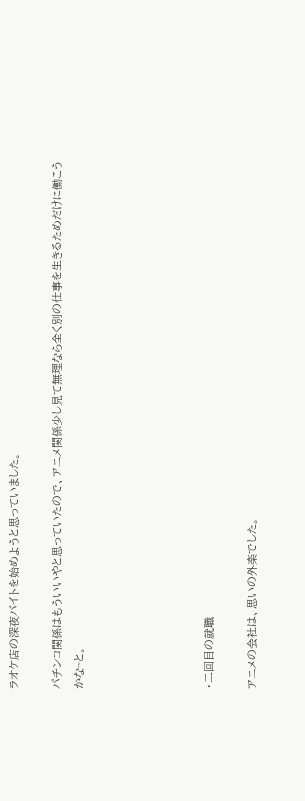ラオケ店の深夜バイトを始めようと思っていました。

パチンコ関係はもういいやと思っていたので、アニメ関係少し見て無理なら全く別の仕事を生きるためだけに働こうかな~と。





・二回目の就職

アニメの会社は、思いの外楽でした。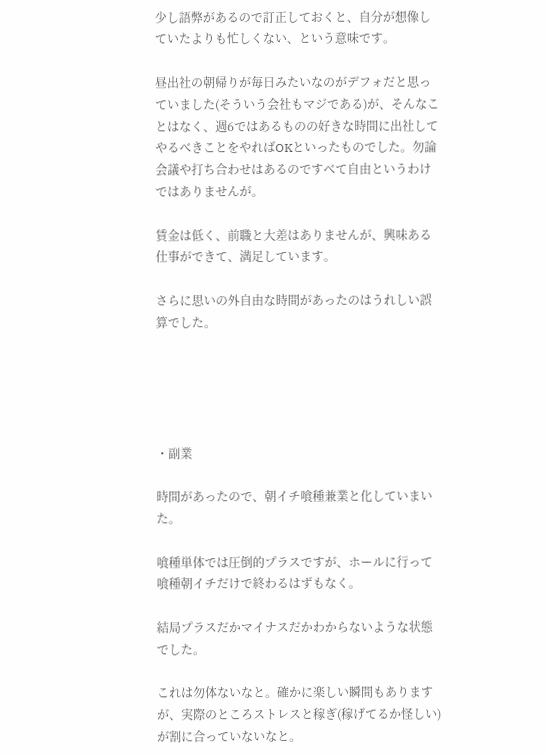少し語弊があるので訂正しておくと、自分が想像していたよりも忙しくない、という意味です。

昼出社の朝帰りが毎日みたいなのがデフォだと思っていました(そういう会社もマジである)が、そんなことはなく、週6ではあるものの好きな時間に出社してやるべきことをやればOKといったものでした。勿論会議や打ち合わせはあるのですべて自由というわけではありませんが。

賃金は低く、前職と大差はありませんが、興味ある仕事ができて、満足しています。

さらに思いの外自由な時間があったのはうれしい誤算でした。





・副業

時間があったので、朝イチ喰種兼業と化していまいた。

喰種単体では圧倒的プラスですが、ホールに行って喰種朝イチだけで終わるはずもなく。

結局プラスだかマイナスだかわからないような状態でした。

これは勿体ないなと。確かに楽しい瞬間もありますが、実際のところストレスと稼ぎ(稼げてるか怪しい)が割に合っていないなと。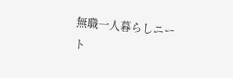無職一人暮らしニート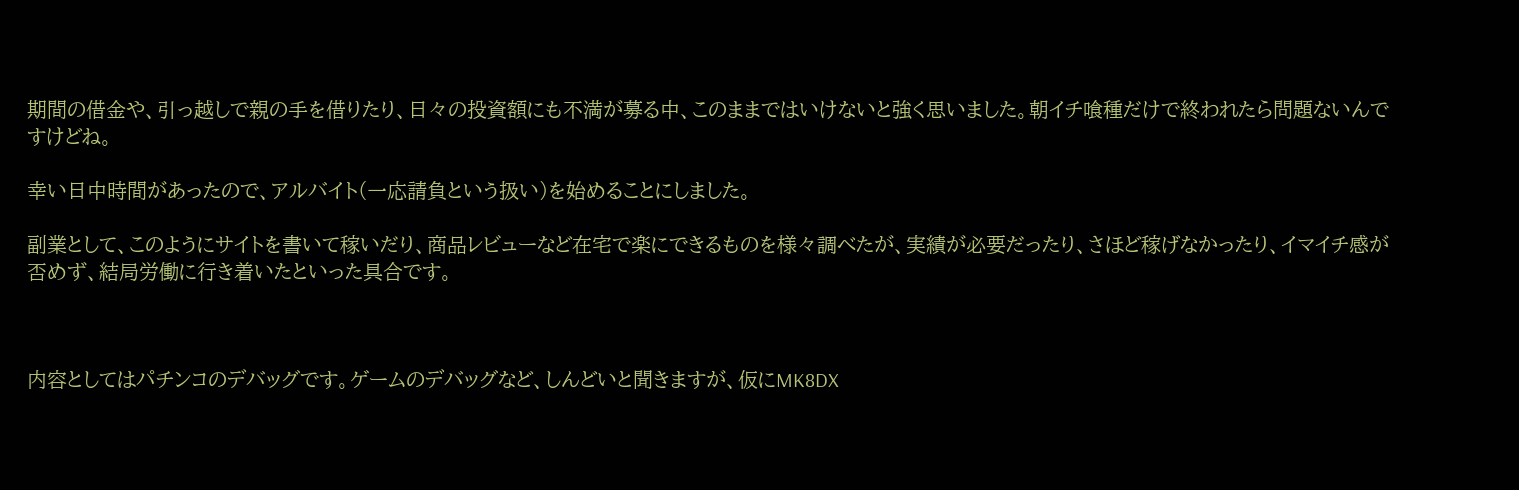期間の借金や、引っ越しで親の手を借りたり、日々の投資額にも不満が募る中、このままではいけないと強く思いました。朝イチ喰種だけで終われたら問題ないんですけどね。

幸い日中時間があったので、アルバイト(一応請負という扱い)を始めることにしました。

副業として、このようにサイトを書いて稼いだり、商品レビューなど在宅で楽にできるものを様々調べたが、実績が必要だったり、さほど稼げなかったり、イマイチ感が否めず、結局労働に行き着いたといった具合です。



内容としてはパチンコのデバッグです。ゲームのデバッグなど、しんどいと聞きますが、仮にMK8DX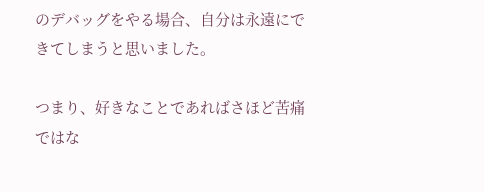のデバッグをやる場合、自分は永遠にできてしまうと思いました。

つまり、好きなことであればさほど苦痛ではな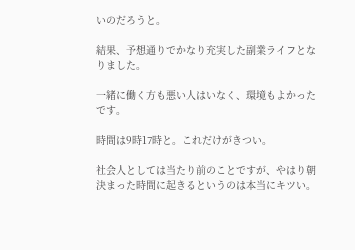いのだろうと。

結果、予想通りでかなり充実した副業ライフとなりました。

一緒に働く方も悪い人はいなく、環境もよかったです。

時間は9時17時と。これだけがきつい。

社会人としては当たり前のことですが、やはり朝決まった時間に起きるというのは本当にキツい。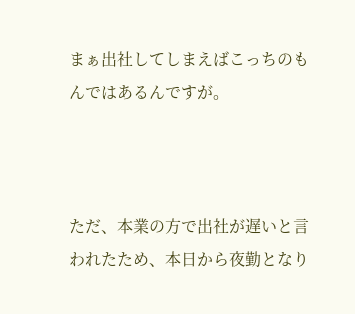まぁ出社してしまえばこっちのもんではあるんですが。



ただ、本業の方で出社が遅いと言われたため、本日から夜勤となり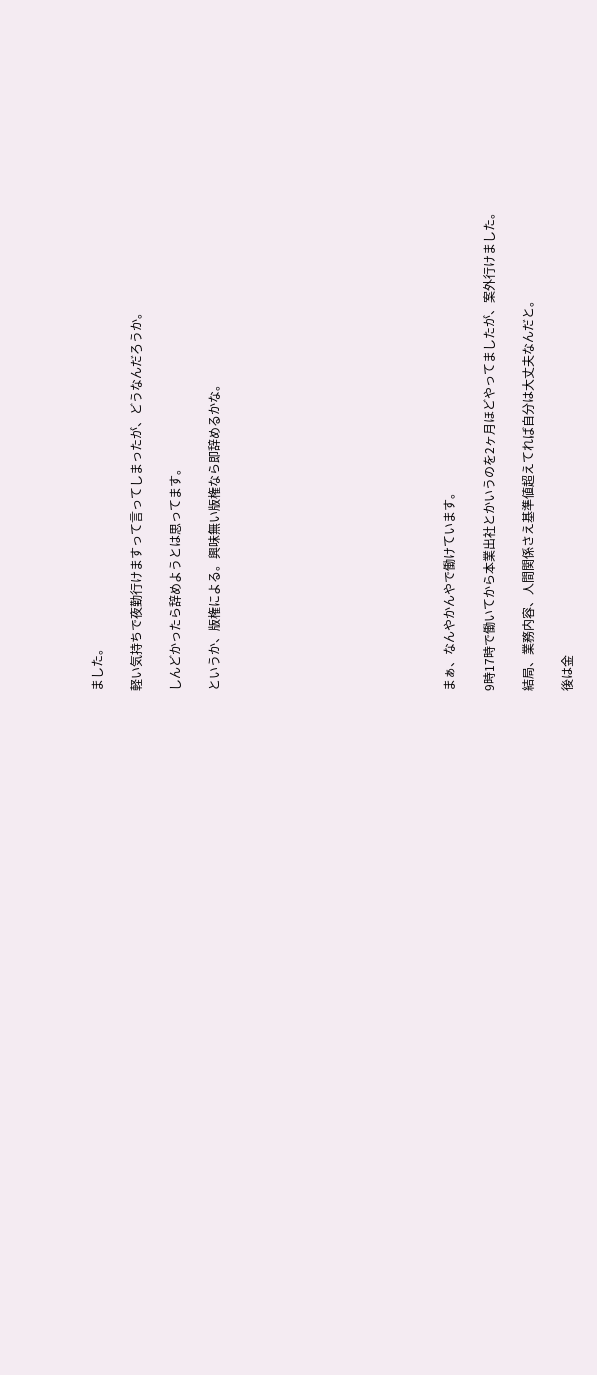ました。

軽い気持ちで夜勤行けますって言ってしまったが、どうなんだろうか。

しんどかったら辞めようとは思ってます。

というか、版権による。興味無い版権なら即辞めるかな。











まぁ、なんやかんやで働けています。

9時17時で働いてから本業出社とかいうのを2ヶ月ほどやってましたが、案外行けました。

結局、業務内容、人間関係さえ基準値超えてれば自分は大丈夫なんだと。

後は金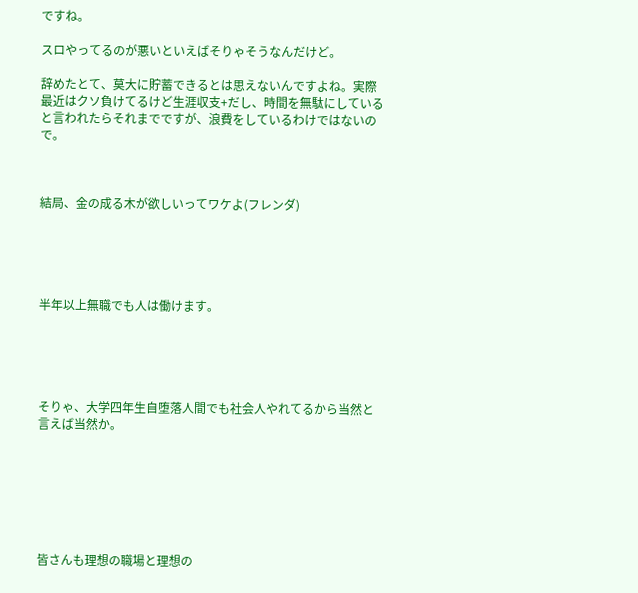ですね。

スロやってるのが悪いといえばそりゃそうなんだけど。

辞めたとて、莫大に貯蓄できるとは思えないんですよね。実際最近はクソ負けてるけど生涯収支+だし、時間を無駄にしていると言われたらそれまでですが、浪費をしているわけではないので。



結局、金の成る木が欲しいってワケよ(フレンダ)





半年以上無職でも人は働けます。





そりゃ、大学四年生自堕落人間でも社会人やれてるから当然と言えば当然か。







皆さんも理想の職場と理想の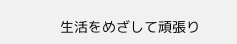生活をめざして頑張り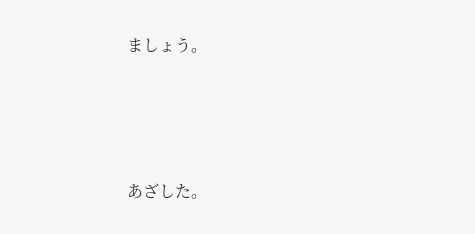ましょう。





あざした。